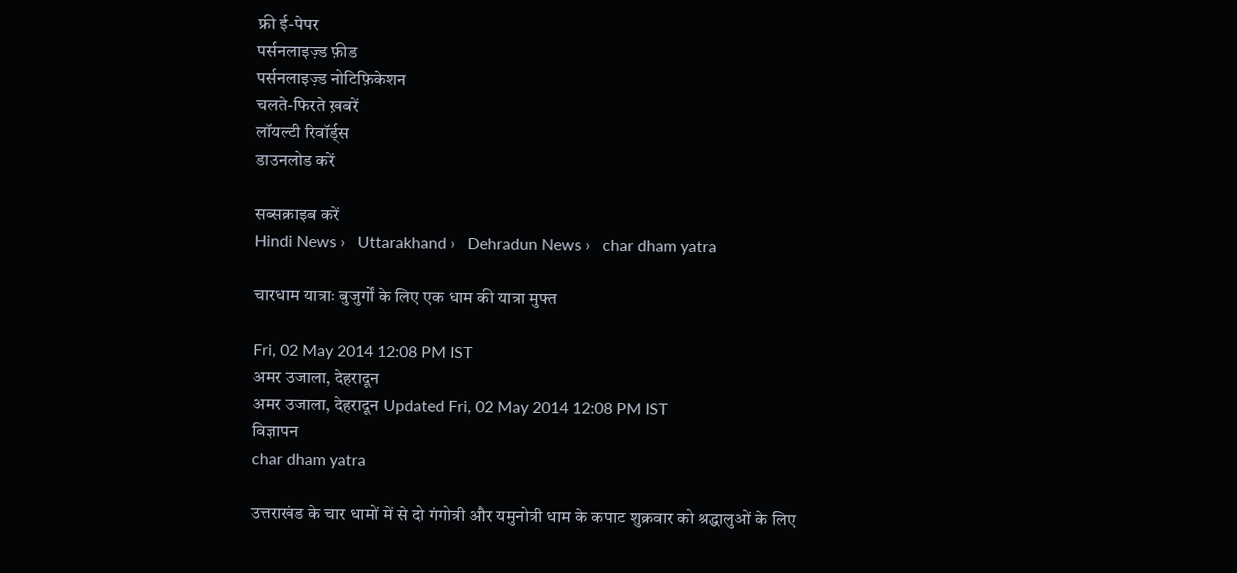फ्री ई-पेपर
पर्सनलाइज़्ड फ़ीड
पर्सनलाइज़्ड नोटिफ़िकेशन
चलते-फिरते ख़बरें
लॉयल्टी रिवॉर्ड्स
डाउनलोड करें

सब्सक्राइब करें
Hindi News ›   Uttarakhand ›   Dehradun News ›   char dham yatra

चारधाम यात्राः बुजुर्गों के लिए एक धाम की यात्रा मुफ्त

Fri, 02 May 2014 12:08 PM IST
अमर उजाला, देहरादून
अमर उजाला, देहरादून Updated Fri, 02 May 2014 12:08 PM IST
विज्ञापन
char dham yatra

उत्तराखंड के चार धामों में से दो गंगोत्री और यमुनोत्री धाम के कपाट शुक्रवार को श्रद्धालुओं के लिए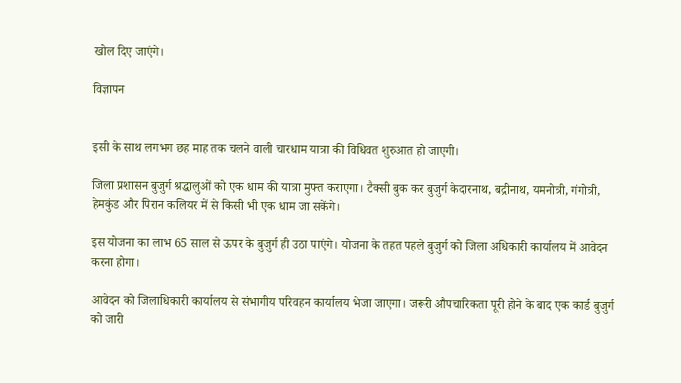खोल दिए जाएंगे।

विज्ञापन


इसी के साथ लगभग छह माह तक चलने वाली चारधाम यात्रा की विधिवत शुरुआत हो जाएगी।

जिला प्रशासन बुजुर्ग श्रद्धालुओं को एक धाम की यात्रा मुफ्त कराएगा। टैक्सी बुक कर बुजुर्ग केदारनाथ, बद्रीनाथ, यमनोत्री, गंगोत्री, हेमकुंड और पिरान कलियर में से किसी भी एक धाम जा सकेंगे।

इस योजना का लाभ 65 साल से ऊपर के बुजुर्ग ही उठा पाएंगे। योजना के तहत पहले बुजुर्ग को जिला अधिकारी कार्यालय में आवेदन करना होगा।

आवेदन को जिलाधिकारी कार्यालय से संभागीय परिवहन कार्यालय भेजा जाएगा। जरूरी औपचारिकता पूरी होने के बाद एक कार्ड बुजुर्ग को जारी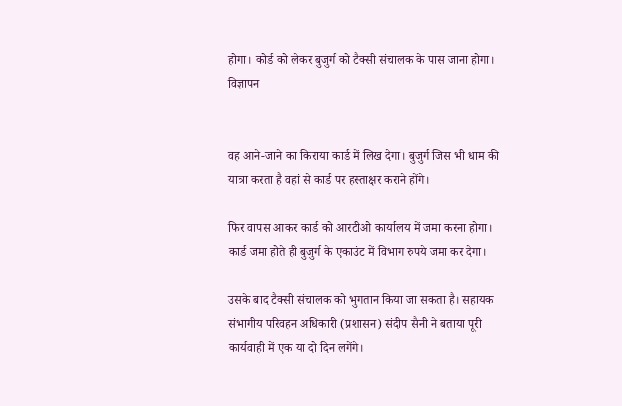होगा। कोर्ड को लेकर बुजुर्ग को टैक्सी संचालक के पास जाना होगा।
विज्ञापन


वह आने-जाने का किराया कार्ड में लिख देगा। बुजुर्ग जिस भी धाम की यात्रा करता है वहां से कार्ड पर हस्ताक्षर कराने होंगे।

फिर वापस आकर कार्ड को आरटीओ कार्यालय में जमा करना होगा। कार्ड जमा होते ही बुजुर्ग के एकाउंट में विभाग रुपये जमा कर देगा।

उसके बाद टैक्सी संचालक को भुगतान किया जा सकता है। सहायक संभागीय परिवहन अधिकारी (प्रशासन) संदीप सैनी ने बताया पूरी कार्यवाही में एक या दो दिन लगेंगे।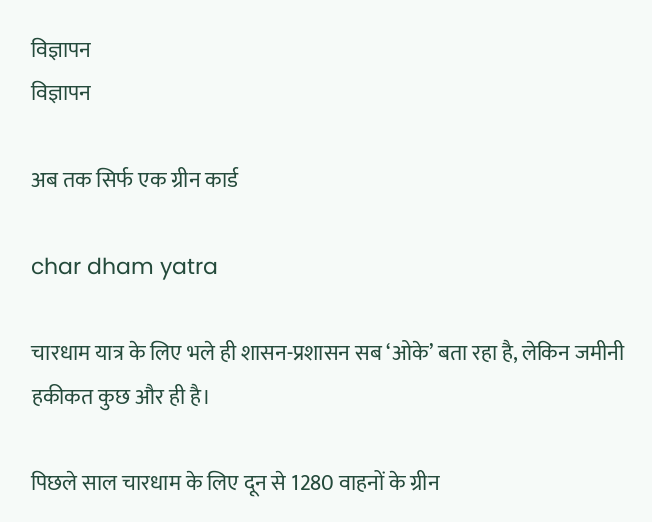विज्ञापन
विज्ञापन

अब तक सिर्फ एक ग्रीन कार्ड

char dham yatra

चारधाम यात्र के लिए भले ही शासन-प्रशासन सब ‘ओके’ बता रहा है, लेकिन जमीनी हकीकत कुछ और ही है।

पिछले साल चारधाम के लिए दून से 1280 वाहनों के ग्रीन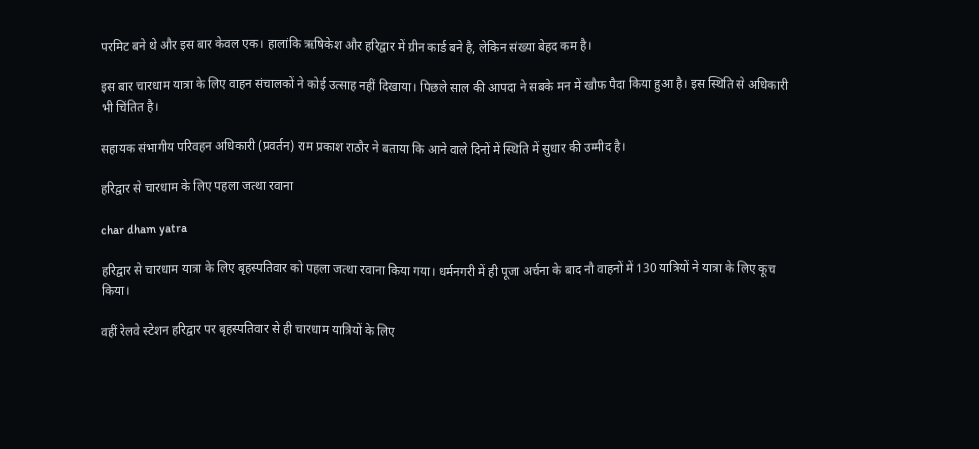परमिट बने थे और इस बार केवल एक। हालांकि ऋषिकेश और हरिद्वार में ग्रीन कार्ड बने है, लेकिन संख्या बेहद कम है।

इस बार चारधाम यात्रा के लिए वाहन संचालकों ने कोई उत्साह नहीं दिखाया। पिछले साल की आपदा ने सबके मन में खौफ पैदा किया हुआ है। इस स्थिति से अधिकारी भी चिंतित है।

सहायक संभागीय परिवहन अधिकारी (प्रवर्तन) राम प्रकाश राठौर ने बताया कि आने वाले दिनों में स्थिति में सुधार की उम्मीद है।

हरिद्वार से चारधाम के लिए पहला जत्था रवाना

char dham yatra

हरिद्वार से चारधाम यात्रा के लिए बृहस्पतिवार को पहला जत्था रवाना किया गया। धर्मनगरी में ही पूजा अर्चना के बाद नौ वाहनों में 130 यात्रियों ने यात्रा के लिए कूच किया।

वहीं रेलवे स्टेशन हरिद्वार पर बृहस्पतिवार से ही चारधाम यात्रियों के लिए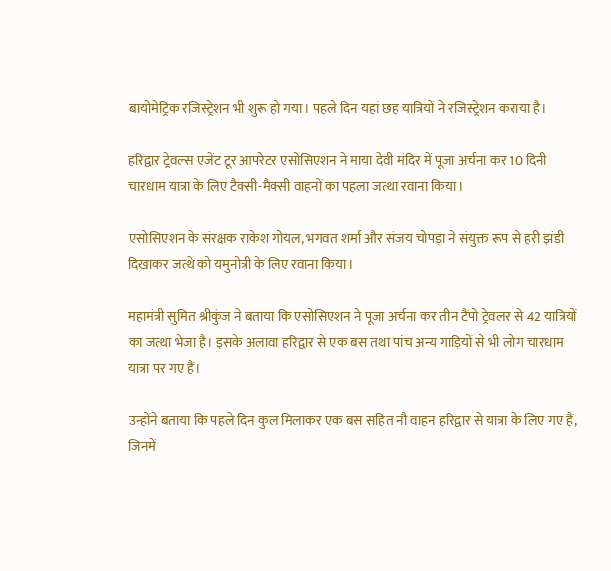बायोमेट्रिक रजिस्ट्रेशन भी शुरू हो गया। पहले दिन यहां छह यात्रियों ने रजिस्ट्रेशन कराया है।

हरिद्वार ट्रेवल्स एजेंट टूर आपरेटर एसोसिएशन ने माया देवी मंदिर में पूजा अर्चना कर 10 दिनी चारधाम यात्रा के लिए टैक्सी-मैक्सी वाहनों का पहला जत्था रवाना किया।

एसोसिएशन के संरक्षक राकेश गोयल, भगवत शर्मा और संजय चोपड़ा ने संयुक्त रूप से हरी झंडी दिखाकर जत्थे को यमुनोत्री के लिए रवाना किया।

महामंत्री सुमित श्रीकुंज ने बताया कि एसोसिएशन ने पूजा अर्चना कर तीन टैंपो ट्रेवलर से 42 यात्रियों का जत्था भेजा है। इसके अलावा हरिद्वार से एक बस तथा पांच अन्य गाड़ियों से भी लोग चारधाम यात्रा पर गए हैं।

उन्होंने बताया कि पहले दिन कुल मिलाकर एक बस सहित नौ वाहन हरिद्वार से यात्रा के लिए गए हैं, जिनमें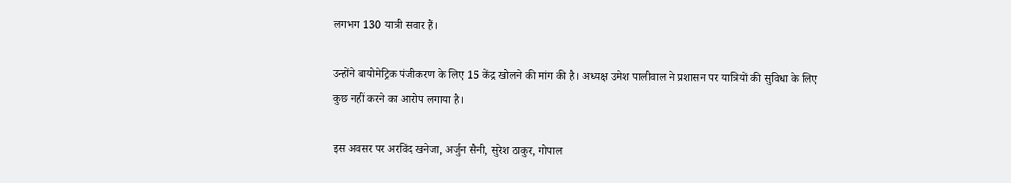लगभग 130 यात्री सवार हैं।

उन्होंने बायोमेट्रिक पंजीकरण के लिए 15 केंद्र खोलने की मांग की है। अध्यक्ष उमेश पालीवाल ने प्रशासन पर यात्रियों की सुविधा के लिए कुछ नहीं करने का आरोप लगाया है।

इस अवसर पर अरविंद खनेजा, अर्जुन सैनी, सुरेश ठाकुर, गोपाल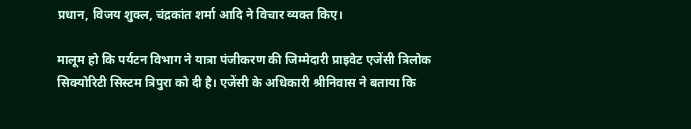प्रधान, विजय शुक्ल, चंद्रकांत शर्मा आदि ने विचार व्यक्त किए।

मालूम हो कि पर्यटन विभाग ने यात्रा पंजीकरण की जिम्मेदारी प्राइवेट एजेंसी त्रिलोक सिक्योरिटी सिस्टम त्रिपुरा को दी है। एजेंसी के अधिकारी श्रीनिवास ने बताया कि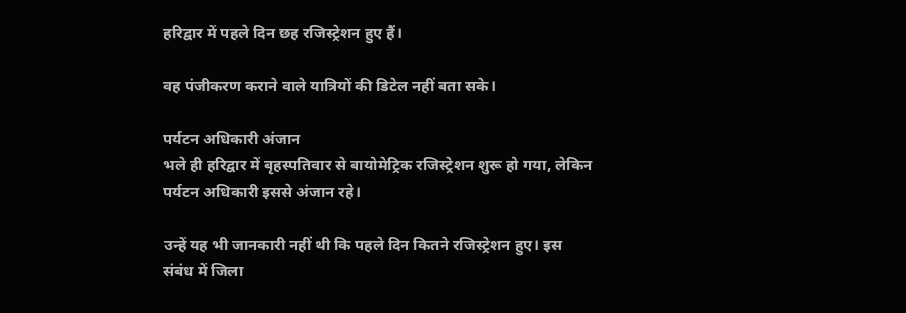हरिद्वार में पहले दिन छह रजिस्ट्रेशन हुए हैं।

वह पंजीकरण कराने वाले यात्रियों की डिटेल नहीं बता सके।

पर्यटन अधिकारी अंजान
भले ही हरिद्वार में बृहस्पतिवार से बायोमेट्रिक रजिस्ट्रेशन शुरू हो गया, लेकिन पर्यटन अधिकारी इससे अंजान रहे।

उन्हें यह भी जानकारी नहीं थी कि पहले दिन कितने रजिस्ट्रेशन हुए। इस संबंध में जिला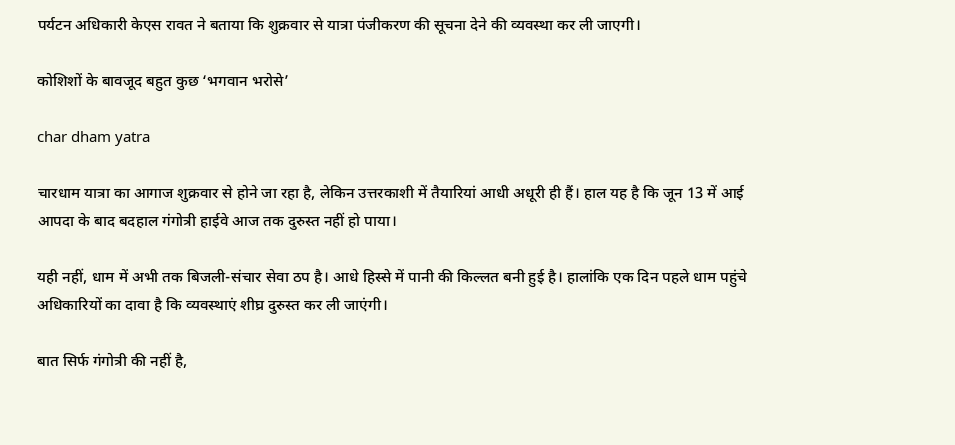पर्यटन अधिकारी केएस रावत ने बताया कि शुक्रवार से यात्रा पंजीकरण की सूचना देने की व्यवस्था कर ली जाएगी।

कोशिशों के बावजूद बहुत कुछ ‘भगवान भरोसे’

char dham yatra

चारधाम यात्रा का आगाज शुक्रवार से होने जा रहा है, लेकिन उत्तरकाशी में तैयारियां आधी अधूरी ही हैं। हाल यह है कि जून 13 में आई आपदा के बाद बदहाल गंगोत्री हाईवे आज तक दुरुस्त नहीं हो पाया।

यही नहीं, धाम में अभी तक बिजली-संचार सेवा ठप है। आधे हिस्से में पानी की किल्लत बनी हुई है। हालांकि एक दिन पहले धाम पहुंचे अधिकारियों का दावा है कि व्यवस्थाएं शीघ्र दुरुस्त कर ली जाएंगी।

बात सिर्फ गंगोत्री की नहीं है,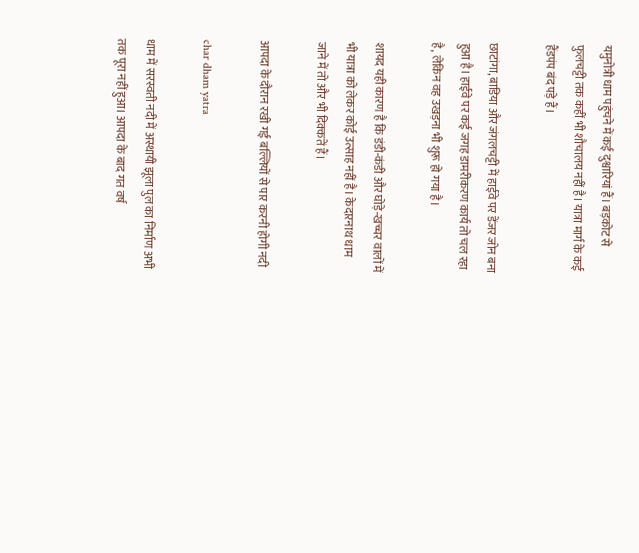यमुनोत्री धाम पहुंचने में कई दुश्वारियां हैं। बड़कोट से फुलचट्टी तक कहीं भी शौचालय नहीं है। यात्रा मार्ग के कई हैंडपंप बंद पड़े हैं।

छाटांगा, बाडिया और जंगलचट्टी में हाईवे पर डेंजर जोन बना हुआ है। हाईवे पर कई जगह डामरीकरण कार्य तो चल रहा है, लेकिन वह उखड़ना भी शुरू हो गया है।

शायद यही कारण है कि डंडी-कंडी और घोड़े-खच्चर वालों में भी यात्रा को लेकर कोई उत्साह नहीं है। केदारनाथ धाम जाने में तो और भी दिक्कतें हैं।

आपदा के दौरान रखी गई बल्लियों से पार करनी होगी नदी

char dham yatra

धाम में सरस्वती नदी में अस्थायी झूला पुल का निर्माण अभी तक पूरा नहीं हुआ। आपदा के बाद गत वर्ष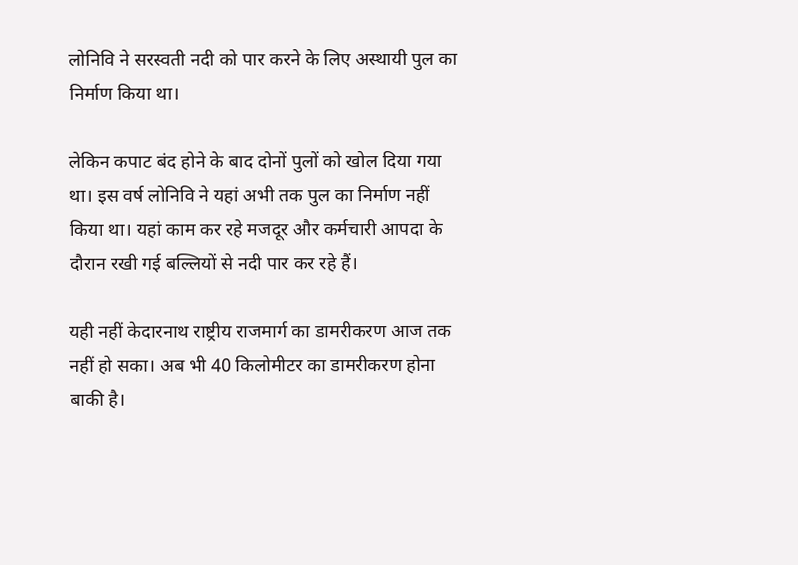लोनिवि ने सरस्वती नदी को पार करने के लिए अस्थायी पुल का निर्माण किया था।

लेकिन कपाट बंद होने के बाद दोनों पुलों को खोल दिया गया था। इस वर्ष लोनिवि ने यहां अभी तक पुल का निर्माण नहीं किया था। यहां काम कर रहे मजदूर और कर्मचारी आपदा के दौरान रखी गई बल्लियों से नदी पार कर रहे हैं।

यही नहीं केदारनाथ राष्ट्रीय राजमार्ग का डामरीकरण आज तक नहीं हो सका। अब भी 40 किलोमीटर का डामरीकरण होना बाकी है।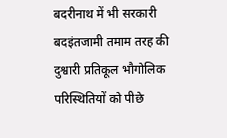बदरीनाथ में भी सरकारी बदइंतजामी तमाम तरह की दुश्वारी प्रतिकूल भौगोलिक परिस्थितियों को पीछे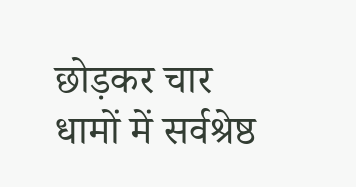छोड़कर चार धामों में सर्वश्रेष्ठ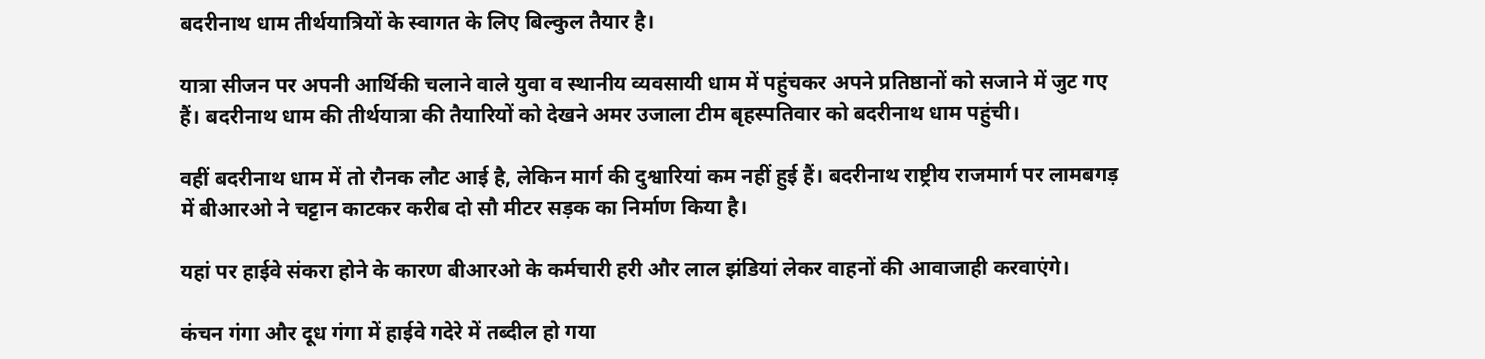बदरीनाथ धाम तीर्थयात्रियों के स्वागत के लिए बिल्कुल तैयार है।

यात्रा सीजन पर अपनी आर्थिकी चलाने वाले युवा व स्थानीय व्यवसायी धाम में पहुंचकर अपने प्रतिष्ठानों को सजाने में जुट गए हैं। बदरीनाथ धाम की तीर्थयात्रा की तैयारियों को देखने अमर उजाला टीम बृहस्पतिवार को बदरीनाथ धाम पहुंची।

वहीं बदरीनाथ धाम में तो रौनक लौट आई है, लेकिन मार्ग की दुश्वारियां कम नहीं हुई हैं। बदरीनाथ राष्ट्रीय राजमार्ग पर लामबगड़ में बीआरओ ने चट्टान काटकर करीब दो सौ मीटर सड़क का निर्माण किया है।

यहां पर हाईवे संकरा होने के कारण बीआरओ के कर्मचारी हरी और लाल झंडियां लेकर वाहनों की आवाजाही करवाएंगे।

कंचन गंगा और दूध गंगा में हाईवे गदेरे में तब्दील हो गया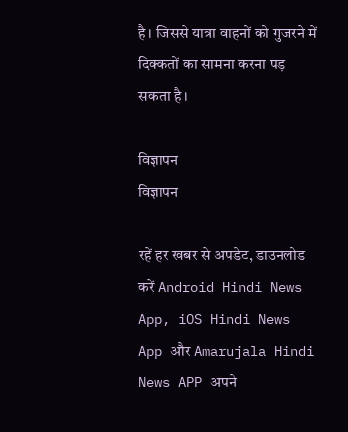है। जिससे यात्रा वाहनों को गुजरने में दिक्कतों का सामना करना पड़ सकता है।

विज्ञापन
विज्ञापन

रहें हर खबर से अपडेट, डाउनलोड करें Android Hindi News App, iOS Hindi News App और Amarujala Hindi News APP अपने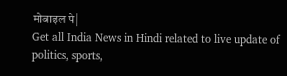मोबाइल पे|
Get all India News in Hindi related to live update of politics, sports,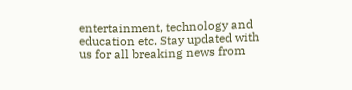entertainment, technology and education etc. Stay updated with us for all breaking news from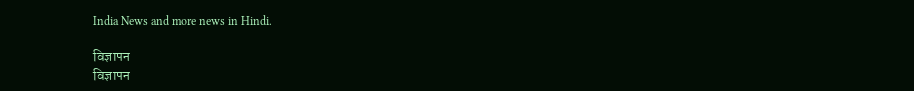India News and more news in Hindi.

विज्ञापन
विज्ञापन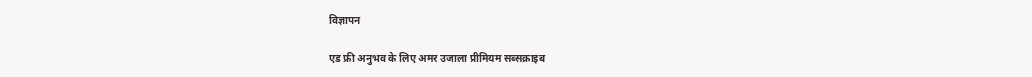विज्ञापन

एड फ्री अनुभव के लिए अमर उजाला प्रीमियम सब्सक्राइब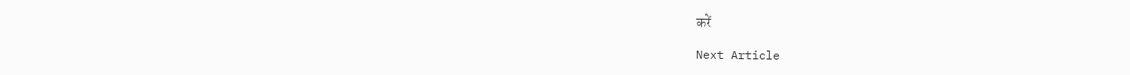करें

Next Article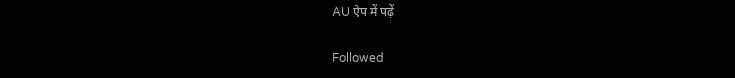AU ऐप में पढ़ें

Followed